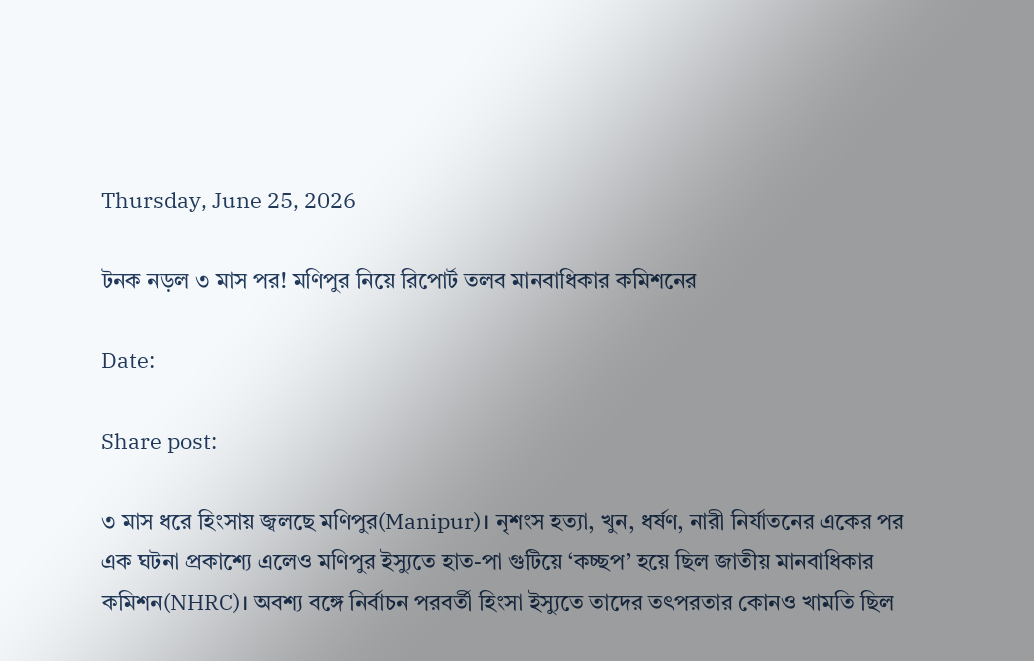Thursday, June 25, 2026

টনক নড়ল ৩ মাস পর! মণিপুর নিয়ে রিপোর্ট তলব মানবাধিকার কমিশনের

Date:

Share post:

৩ মাস ধরে হিংসায় জ্বলছে মণিপুর(Manipur)। নৃশংস হত্যা, খুন, ধর্ষণ, নারী নির্যাতনের একের পর এক ঘটনা প্রকাশ্যে এলেও মণিপুর ইস্যুতে হাত-পা গুটিয়ে ‘কচ্ছপ’ হয়ে ছিল জাতীয় মানবাধিকার কমিশন(NHRC)। অবশ্য বঙ্গে নির্বাচন পরবর্তী হিংসা ইস্যুতে তাদের তৎপরতার কোনও খামতি ছিল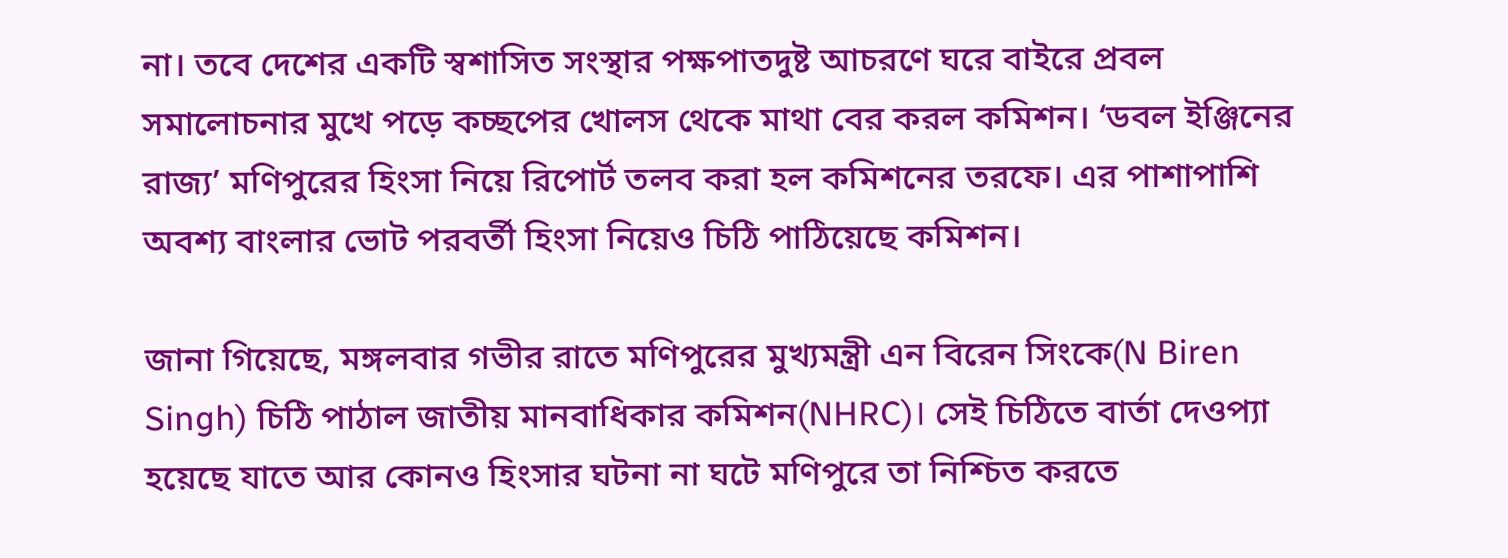না। তবে দেশের একটি স্বশাসিত সংস্থার পক্ষপাতদুষ্ট আচরণে ঘরে বাইরে প্রবল সমালোচনার মুখে পড়ে কচ্ছপের খোলস থেকে মাথা বের করল কমিশন। ‘ডবল ইঞ্জিনের রাজ্য’ মণিপুরের হিংসা নিয়ে রিপোর্ট তলব করা হল কমিশনের তরফে। এর পাশাপাশি অবশ্য বাংলার ভোট পরবর্তী হিংসা নিয়েও চিঠি পাঠিয়েছে কমিশন।

জানা গিয়েছে, মঙ্গলবার গভীর রাতে মণিপুরের মুখ্যমন্ত্রী এন বিরেন সিংকে(N Biren Singh) চিঠি পাঠাল জাতীয় মানবাধিকার কমিশন(NHRC)। সেই চিঠিতে বার্তা দেওপ্যা হয়েছে যাতে আর কোনও হিংসার ঘটনা না ঘটে মণিপুরে তা নিশ্চিত করতে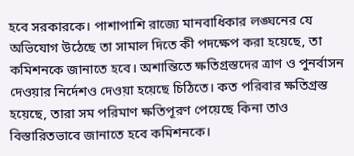হবে সরকারকে। পাশাপাশি রাজ্যে মানবাধিকার লঙ্ঘনের যে অভিযোগ উঠেছে তা সামাল দিতে কী পদক্ষেপ করা হয়েছে, তা কমিশনকে জানাতে হবে। অশান্তিতে ক্ষতিগ্রস্তদের ত্রাণ ও পুনর্বাসন দেওয়ার নির্দেশও দেওয়া হয়েছে চিঠিতে। কত পরিবার ক্ষতিগ্রস্ত হয়েছে, তারা সম পরিমাণ ক্ষতিপূরণ পেয়েছে কিনা তাও বিস্তারিতভাবে জানাতে হবে কমিশনকে।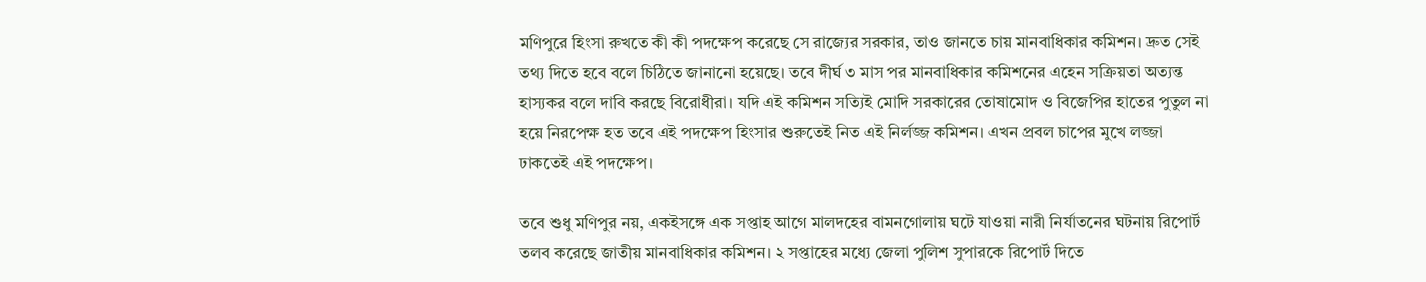মণিপুরে হিংসা রুখতে কী কী পদক্ষেপ করেছে সে রাজ্যের সরকার, তাও জানতে চায় মানবাধিকার কমিশন। দ্রুত সেই তথ্য দিতে হবে বলে চিঠিতে জানানো হয়েছে। তবে দীর্ঘ ৩ মাস পর মানবাধিকার কমিশনের এহেন সক্রিয়তা অত্যন্ত হাস্যকর বলে দাবি করছে বিরোধীরা। যদি এই কমিশন সত্যিই মোদি সরকারের তোষামোদ ও বিজেপির হাতের পুতুল না হয়ে নিরপেক্ষ হত তবে এই পদক্ষেপ হিংসার শুরুতেই নিত এই নির্লজ্জ কমিশন। এখন প্রবল চাপের মুখে লজ্জা ঢাকতেই এই পদক্ষেপ।

তবে শুধু মণিপুর নয়, একইসঙ্গে এক সপ্তাহ আগে মালদহের বামনগোলায় ঘটে যাওয়া নারী নির্যাতনের ঘটনায় রিপোর্ট তলব করেছে জাতীয় মানবাধিকার কমিশন। ২ সপ্তাহের মধ্যে জেলা পুলিশ সুপারকে রিপোর্ট দিতে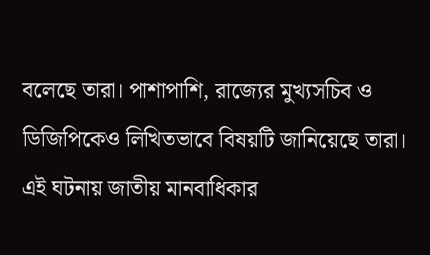বলেছে তারা। পাশাপাশি, রাজ্যের মুখ্যসচিব ও ডিজিপিকেও লিখিতভাবে বিষয়টি জানিয়েছে তারা। এই ঘটনায় জাতীয় মানবাধিকার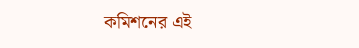কমিশনের এই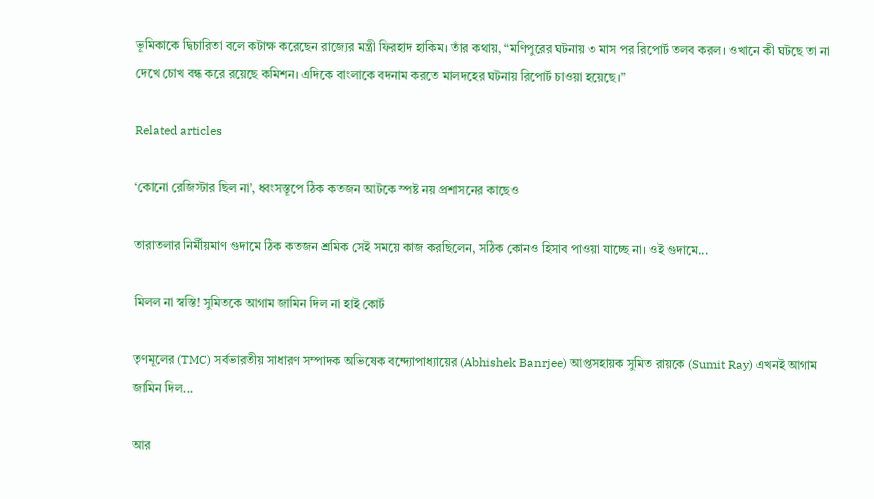ভূমিকাকে দ্বিচারিতা বলে কটাক্ষ করেছেন রাজ্যের মন্ত্রী ফিরহাদ হাকিম। তাঁর কথায়, “মণিপুরের ঘটনায় ৩ মাস পর রিপোর্ট তলব করল। ওখানে কী ঘটছে তা না দেখে চোখ বন্ধ করে রয়েছে কমিশন। এদিকে বাংলাকে বদনাম করতে মালদহের ঘটনায় রিপোর্ট চাওয়া হয়েছে।”

Related articles

‘কোনো রেজিস্টার ছিল না’, ধ্বংসস্তূপে ঠিক কতজন আটকে স্পষ্ট নয় প্রশাসনের কাছেও

তারাতলার নির্মীয়মাণ গুদামে ঠিক কতজন শ্রমিক সেই সময়ে কাজ করছিলেন, সঠিক কোনও হিসাব পাওয়া যাচ্ছে না। ওই গুদামে...

মিলল না স্বস্তি! সুমিতকে আগাম জামিন দিল না হাই কোর্ট

তৃণমূলের (TMC) সর্বভারতীয় সাধারণ সম্পাদক অভিষেক বন্দ্যোপাধ্যায়ের (Abhishek Banrjee) আপ্তসহায়ক সুমিত রায়কে (Sumit Ray) এখনই আগাম জামিন দিল...

আর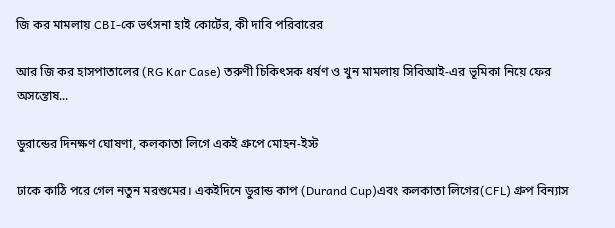জি কর মামলায় CBI-কে ভর্ৎসনা হাই কোর্টের, কী দাবি পরিবারের

আর জি কর হাসপাতালের (RG Kar Case) তরুণী চিকিৎসক ধর্ষণ ও খুন মামলায় সিবিআই-এর ভূমিকা নিয়ে ফের অসন্তোষ...

ডুরান্ডের দিনক্ষণ ঘোষণা, কলকাতা লিগে একই গ্রুপে মোহন-ইস্ট

ঢাকে কাঠি পরে গেল নতুন মরশুমের। একইদিনে ডুরান্ড কাপ (Durand Cup)এবং কলকাতা লিগের(CFL) গ্রুপ বিন্যাস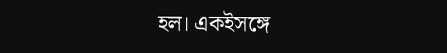হল। একইসঙ্গে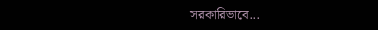সরকারিভাবে...